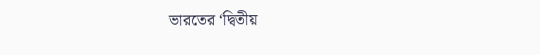ভারতের ‘দ্বিতীয়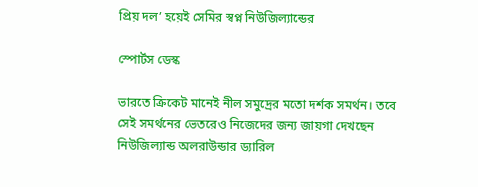প্রিয় দল’ হয়েই সেমির স্বপ্ন নিউজিল্যান্ডের

স্পোর্টস ডেস্ক

ভারতে ক্রিকেট মানেই নীল সমুদ্রের মতো দর্শক সমর্থন। তবে সেই সমর্থনের ভেতরেও নিজেদের জন্য জায়গা দেখছেন নিউজিল্যান্ড অলরাউন্ডার ড্যারিল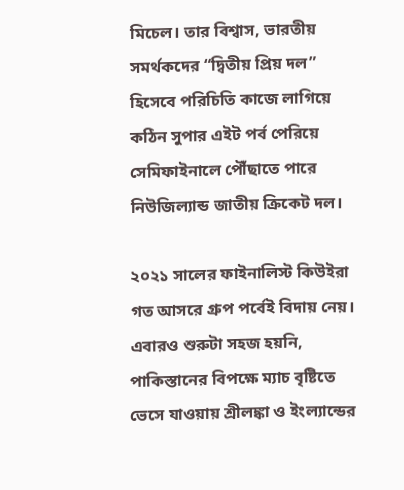মিচেল। তার বিশ্বাস, ভারতীয় সমর্থকদের “দ্বিতীয় প্রিয় দল” হিসেবে পরিচিতি কাজে লাগিয়ে কঠিন সুপার এইট পর্ব পেরিয়ে সেমিফাইনালে পৌঁছাতে পারে নিউজিল্যান্ড জাতীয় ক্রিকেট দল।

২০২১ সালের ফাইনালিস্ট কিউইরা গত আসরে গ্রুপ পর্বেই বিদায় নেয়। এবারও শুরুটা সহজ হয়নি, পাকিস্তানের বিপক্ষে ম্যাচ বৃষ্টিতে ভেসে যাওয়ায় শ্রীলঙ্কা ও ইংল্যান্ডের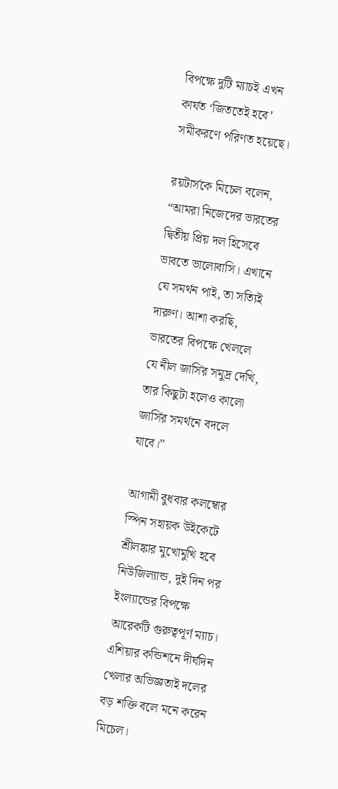বিপক্ষে দুটি ম্যাচই এখন কার্যত ‘জিততেই হবে’ সমীকরণে পরিণত হয়েছে।

রয়টার্সকে মিচেল বলেন, “আমরা নিজেদের ভারতের দ্বিতীয় প্রিয় দল হিসেবে ভাবতে ভালোবাসি। এখানে যে সমর্থন পাই, তা সত্যিই দারুণ। আশা করছি, ভারতের বিপক্ষে খেললে যে নীল জার্সির সমুদ্র দেখি, তার কিছুটা হলেও কালো জার্সির সমর্থনে বদলে যাবে।”

আগামী বুধবার কলম্বোর স্পিন সহায়ক উইকেটে শ্রীলঙ্কার মুখোমুখি হবে নিউজিল্যান্ড, দুই দিন পর ইংল্যান্ডের বিপক্ষে আরেকটি গুরুত্বপূর্ণ ম্যাচ। এশিয়ার কন্ডিশনে দীর্ঘদিন খেলার অভিজ্ঞতাই দলের বড় শক্তি বলে মনে করেন মিচেল।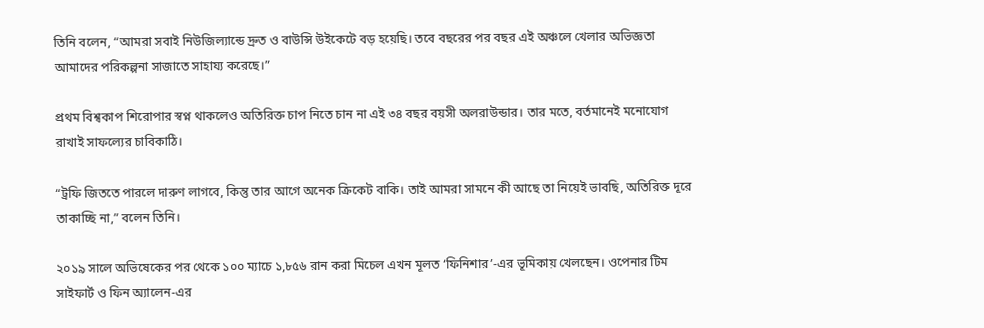তিনি বলেন, “আমরা সবাই নিউজিল্যান্ডে দ্রুত ও বাউন্সি উইকেটে বড় হয়েছি। তবে বছরের পর বছর এই অঞ্চলে খেলার অভিজ্ঞতা আমাদের পরিকল্পনা সাজাতে সাহায্য করেছে।”

প্রথম বিশ্বকাপ শিরোপার স্বপ্ন থাকলেও অতিরিক্ত চাপ নিতে চান না এই ৩৪ বছর বয়সী অলরাউন্ডার। তার মতে, বর্তমানেই মনোযোগ রাখাই সাফল্যের চাবিকাঠি।

“ট্রফি জিততে পারলে দারুণ লাগবে, কিন্তু তার আগে অনেক ক্রিকেট বাকি। তাই আমরা সামনে কী আছে তা নিয়েই ভাবছি, অতিরিক্ত দূরে তাকাচ্ছি না,” বলেন তিনি।

২০১৯ সালে অভিষেকের পর থেকে ১০০ ম্যাচে ১,৮৫৬ রান করা মিচেল এখন মূলত ‘ফিনিশার’-এর ভূমিকায় খেলছেন। ওপেনার টিম সাইফার্ট ও ফিন অ্যালেন-এর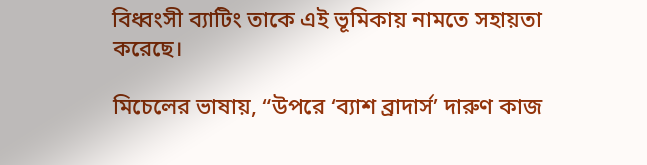বিধ্বংসী ব্যাটিং তাকে এই ভূমিকায় নামতে সহায়তা করেছে।

মিচেলের ভাষায়, “উপরে ‘ব্যাশ ব্রাদার্স’ দারুণ কাজ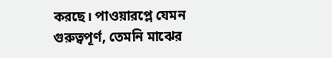করছে। পাওয়ারপ্লে যেমন গুরুত্বপূর্ণ, তেমনি মাঝের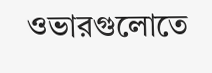ওভারগুলোতে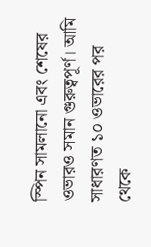স্পিন সামলানো এবং শেষের ওভারও সমান গুরুত্বপূর্ণ। আমি সাধারণত ১০ ওভারের পর থেকে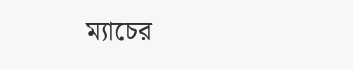ম্যাচের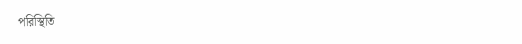পরিস্থিতি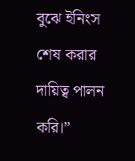বুঝে ইনিংস শেষ করার দায়িত্ব পালন করি।”